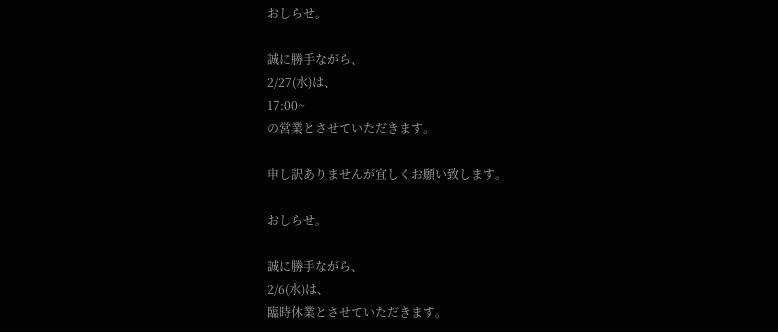おしらせ。

誠に勝手ながら、
2/27(水)は、
17:00~
の営業とさせていただきます。

申し訳ありませんが宜しくお願い致します。

おしらせ。

誠に勝手ながら、
2/6(水)は、
臨時休業とさせていただきます。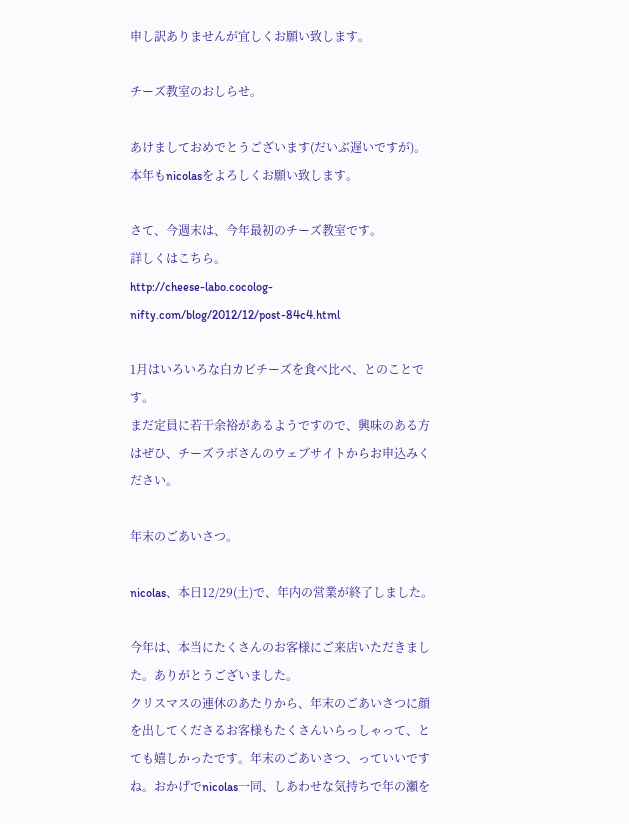申し訳ありませんが宜しくお願い致します。

チーズ教室のおしらせ。

あけましておめでとうございます(だいぶ遅いですが)。
本年もnicolasをよろしくお願い致します。

さて、今週末は、今年最初のチーズ教室です。
詳しくはこちら。
http://cheese-labo.cocolog-nifty.com/blog/2012/12/post-84c4.html

1月はいろいろな白カビチーズを食べ比べ、とのことです。
まだ定員に若干余裕があるようですので、興味のある方はぜひ、チーズラボさんのウェブサイトからお申込みください。

年末のごあいさつ。

nicolas、本日12/29(土)で、年内の営業が終了しました。

今年は、本当にたくさんのお客様にご来店いただきました。ありがとうございました。
クリスマスの連休のあたりから、年末のごあいさつに顔を出してくださるお客様もたくさんいらっしゃって、とても嬉しかったです。年末のごあいさつ、っていいですね。おかげでnicolas一同、しあわせな気持ちで年の瀬を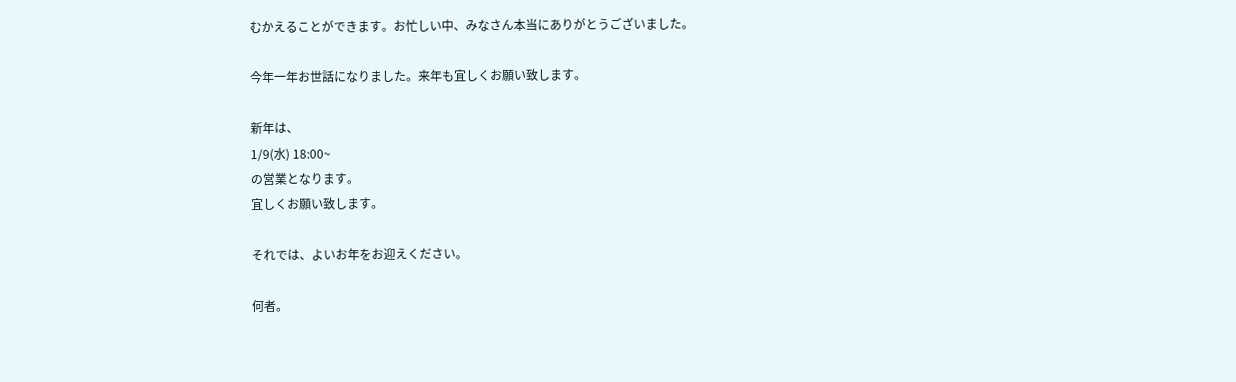むかえることができます。お忙しい中、みなさん本当にありがとうございました。

今年一年お世話になりました。来年も宜しくお願い致します。

新年は、
1/9(水) 18:00~
の営業となります。
宜しくお願い致します。

それでは、よいお年をお迎えください。

何者。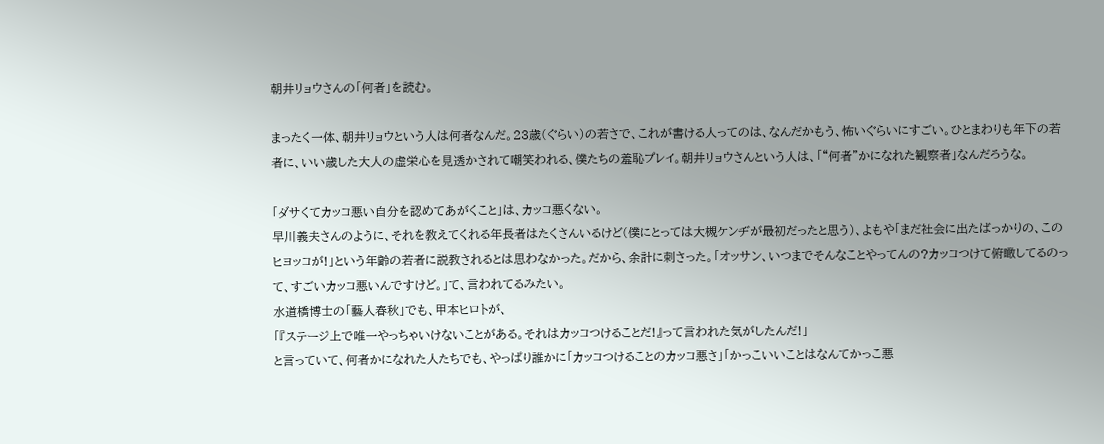朝井リョウさんの「何者」を読む。

まったく一体、朝井リョウという人は何者なんだ。23歳(ぐらい)の若さで、これが書ける人ってのは、なんだかもう、怖いぐらいにすごい。ひとまわりも年下の若者に、いい歳した大人の虚栄心を見透かされて嘲笑われる、僕たちの羞恥プレイ。朝井リョウさんという人は、「“何者”かになれた観察者」なんだろうな。

「ダサくてカッコ悪い自分を認めてあがくこと」は、カッコ悪くない。
早川義夫さんのように、それを教えてくれる年長者はたくさんいるけど(僕にとっては大槻ケンヂが最初だったと思う)、よもや「まだ社会に出たばっかりの、このヒヨッコが!」という年齢の若者に説教されるとは思わなかった。だから、余計に刺さった。「オッサン、いつまでそんなことやってんの?カッコつけて俯瞰してるのって、すごいカッコ悪いんですけど。」て、言われてるみたい。
水道橋博士の「藝人春秋」でも、甲本ヒロトが、
「『ステージ上で唯一やっちゃいけないことがある。それはカッコつけることだ!』って言われた気がしたんだ!」
と言っていて、何者かになれた人たちでも、やっぱり誰かに「カッコつけることのカッコ悪さ」「かっこいいことはなんてかっこ悪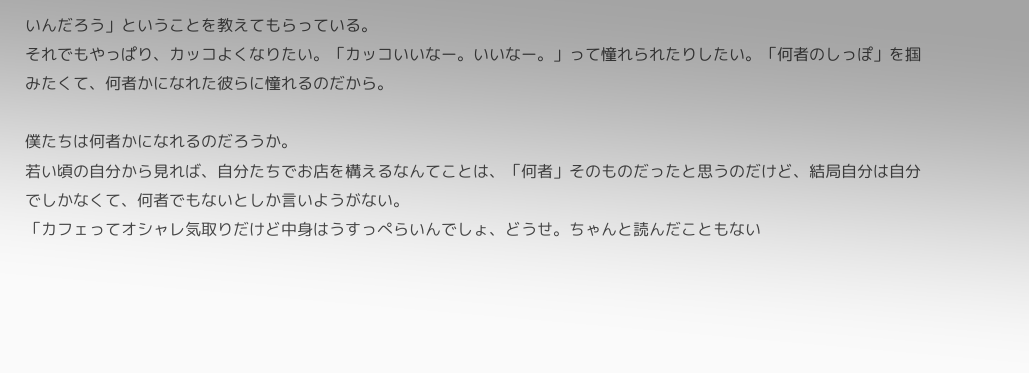いんだろう」ということを教えてもらっている。
それでもやっぱり、カッコよくなりたい。「カッコいいなー。いいなー。」って憧れられたりしたい。「何者のしっぽ」を掴みたくて、何者かになれた彼らに憧れるのだから。

僕たちは何者かになれるのだろうか。
若い頃の自分から見れば、自分たちでお店を構えるなんてことは、「何者」そのものだったと思うのだけど、結局自分は自分でしかなくて、何者でもないとしか言いようがない。
「カフェってオシャレ気取りだけど中身はうすっぺらいんでしょ、どうせ。ちゃんと読んだこともない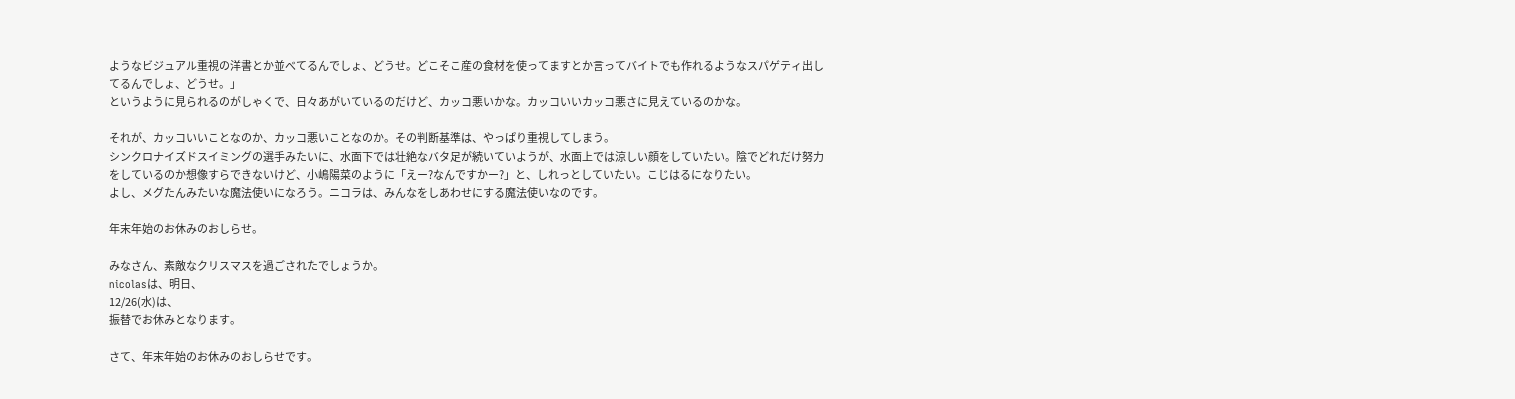ようなビジュアル重視の洋書とか並べてるんでしょ、どうせ。どこそこ産の食材を使ってますとか言ってバイトでも作れるようなスパゲティ出してるんでしょ、どうせ。」
というように見られるのがしゃくで、日々あがいているのだけど、カッコ悪いかな。カッコいいカッコ悪さに見えているのかな。

それが、カッコいいことなのか、カッコ悪いことなのか。その判断基準は、やっぱり重視してしまう。
シンクロナイズドスイミングの選手みたいに、水面下では壮絶なバタ足が続いていようが、水面上では涼しい顔をしていたい。陰でどれだけ努力をしているのか想像すらできないけど、小嶋陽菜のように「えー?なんですかー?」と、しれっとしていたい。こじはるになりたい。
よし、メグたんみたいな魔法使いになろう。ニコラは、みんなをしあわせにする魔法使いなのです。

年末年始のお休みのおしらせ。

みなさん、素敵なクリスマスを過ごされたでしょうか。
nicolasは、明日、
12/26(水)は、
振替でお休みとなります。

さて、年末年始のお休みのおしらせです。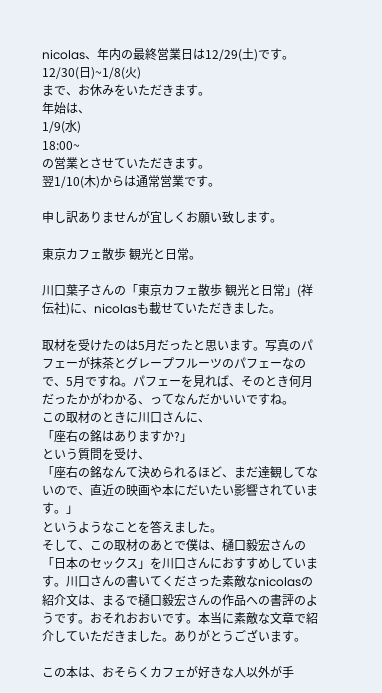nicolas、年内の最終営業日は12/29(土)です。
12/30(日)~1/8(火)
まで、お休みをいただきます。
年始は、
1/9(水)
18:00~
の営業とさせていただきます。
翌1/10(木)からは通常営業です。

申し訳ありませんが宜しくお願い致します。

東京カフェ散歩 観光と日常。

川口葉子さんの「東京カフェ散歩 観光と日常」(祥伝社)に、nicolasも載せていただきました。

取材を受けたのは5月だったと思います。写真のパフェーが抹茶とグレープフルーツのパフェーなので、5月ですね。パフェーを見れば、そのとき何月だったかがわかる、ってなんだかいいですね。
この取材のときに川口さんに、
「座右の銘はありますか?」
という質問を受け、
「座右の銘なんて決められるほど、まだ達観してないので、直近の映画や本にだいたい影響されています。」
というようなことを答えました。
そして、この取材のあとで僕は、樋口毅宏さんの「日本のセックス」を川口さんにおすすめしています。川口さんの書いてくださった素敵なnicolasの紹介文は、まるで樋口毅宏さんの作品への書評のようです。おそれおおいです。本当に素敵な文章で紹介していただきました。ありがとうございます。

この本は、おそらくカフェが好きな人以外が手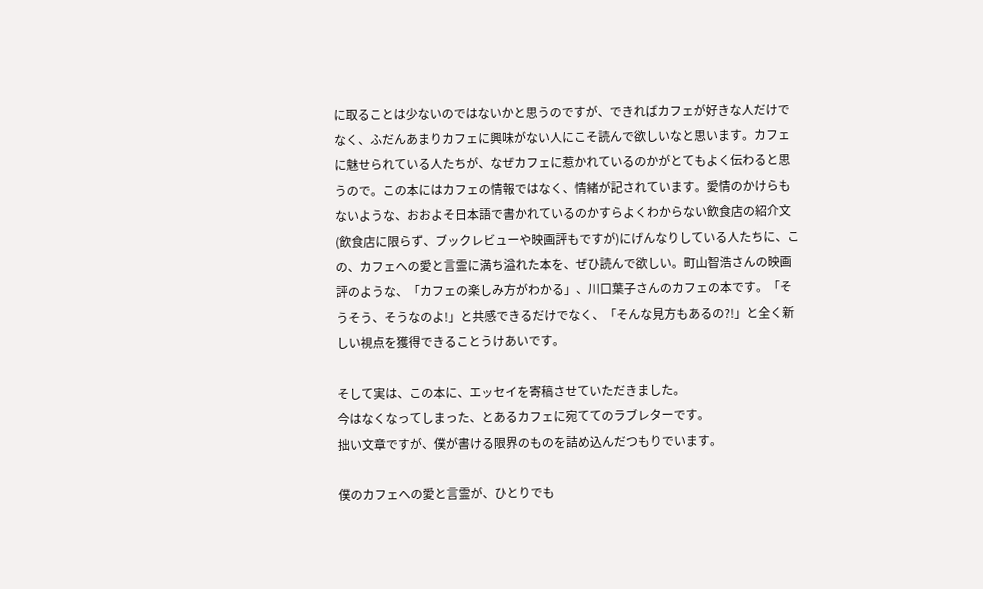に取ることは少ないのではないかと思うのですが、できればカフェが好きな人だけでなく、ふだんあまりカフェに興味がない人にこそ読んで欲しいなと思います。カフェに魅せられている人たちが、なぜカフェに惹かれているのかがとてもよく伝わると思うので。この本にはカフェの情報ではなく、情緒が記されています。愛情のかけらもないような、おおよそ日本語で書かれているのかすらよくわからない飲食店の紹介文(飲食店に限らず、ブックレビューや映画評もですが)にげんなりしている人たちに、この、カフェへの愛と言霊に満ち溢れた本を、ぜひ読んで欲しい。町山智浩さんの映画評のような、「カフェの楽しみ方がわかる」、川口葉子さんのカフェの本です。「そうそう、そうなのよ!」と共感できるだけでなく、「そんな見方もあるの?!」と全く新しい視点を獲得できることうけあいです。

そして実は、この本に、エッセイを寄稿させていただきました。
今はなくなってしまった、とあるカフェに宛ててのラブレターです。
拙い文章ですが、僕が書ける限界のものを詰め込んだつもりでいます。

僕のカフェへの愛と言霊が、ひとりでも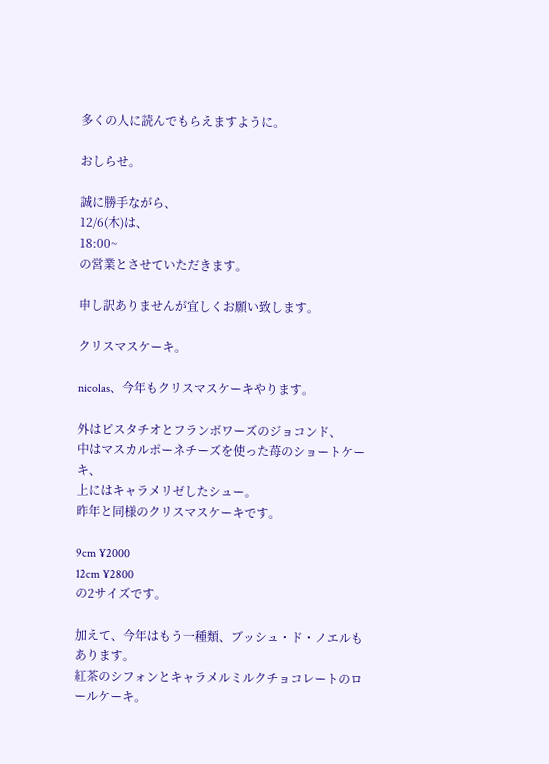多くの人に読んでもらえますように。

おしらせ。

誠に勝手ながら、
12/6(木)は、
18:00~
の営業とさせていただきます。

申し訳ありませんが宜しくお願い致します。

クリスマスケーキ。

nicolas、今年もクリスマスケーキやります。

外はピスタチオとフランボワーズのジョコンド、
中はマスカルポーネチーズを使った苺のショートケーキ、
上にはキャラメリゼしたシュー。
昨年と同様のクリスマスケーキです。

9cm ¥2000
12cm ¥2800
の2サイズです。

加えて、今年はもう一種類、ブッシュ・ド・ノエルもあります。
紅茶のシフォンとキャラメルミルクチョコレートのロールケーキ。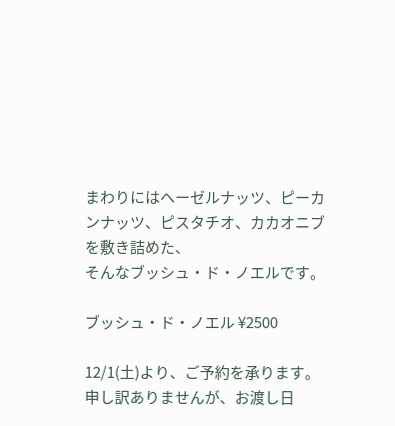まわりにはヘーゼルナッツ、ピーカンナッツ、ピスタチオ、カカオニブを敷き詰めた、
そんなブッシュ・ド・ノエルです。

ブッシュ・ド・ノエル ¥2500

12/1(土)より、ご予約を承ります。
申し訳ありませんが、お渡し日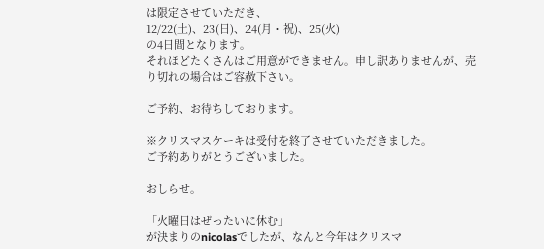は限定させていただき、
12/22(土)、23(日)、24(月・祝)、25(火)
の4日間となります。
それほどたくさんはご用意ができません。申し訳ありませんが、売り切れの場合はご容赦下さい。

ご予約、お待ちしております。

※クリスマスケーキは受付を終了させていただきました。
ご予約ありがとうございました。

おしらせ。

「火曜日はぜったいに休む」
が決まりのnicolasでしたが、なんと今年はクリスマ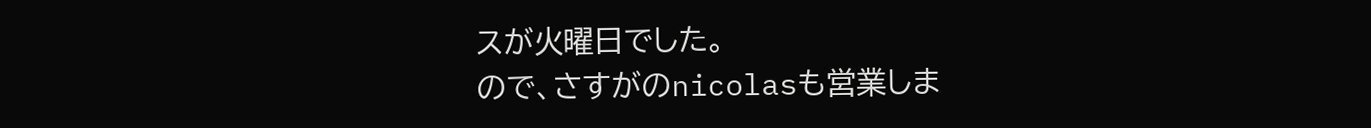スが火曜日でした。
ので、さすがのnicolasも営業しま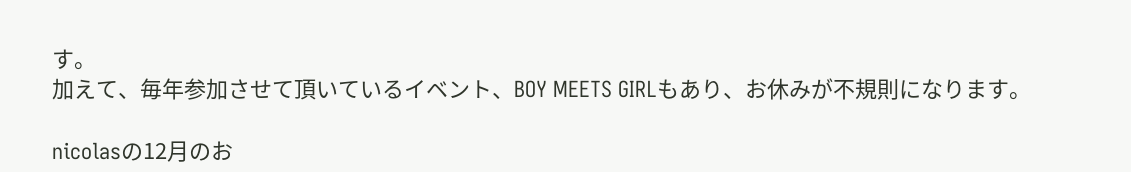す。
加えて、毎年参加させて頂いているイベント、BOY MEETS GIRLもあり、お休みが不規則になります。

nicolasの12月のお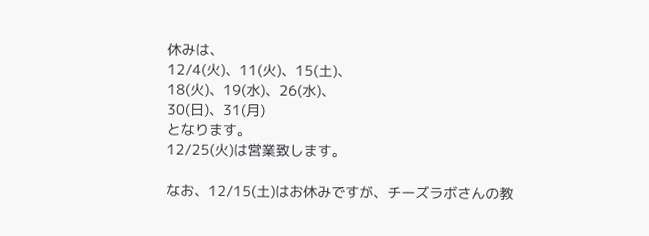休みは、
12/4(火)、11(火)、15(土)、
18(火)、19(水)、26(水)、
30(日)、31(月)
となります。
12/25(火)は営業致します。

なお、12/15(土)はお休みですが、チーズラボさんの教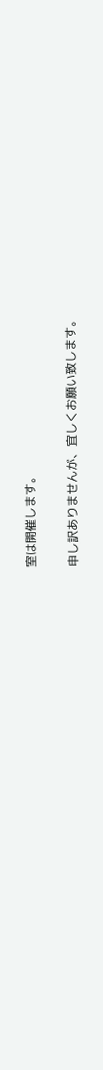室は開催します。

申し訳ありませんが、宜しくお願い致します。